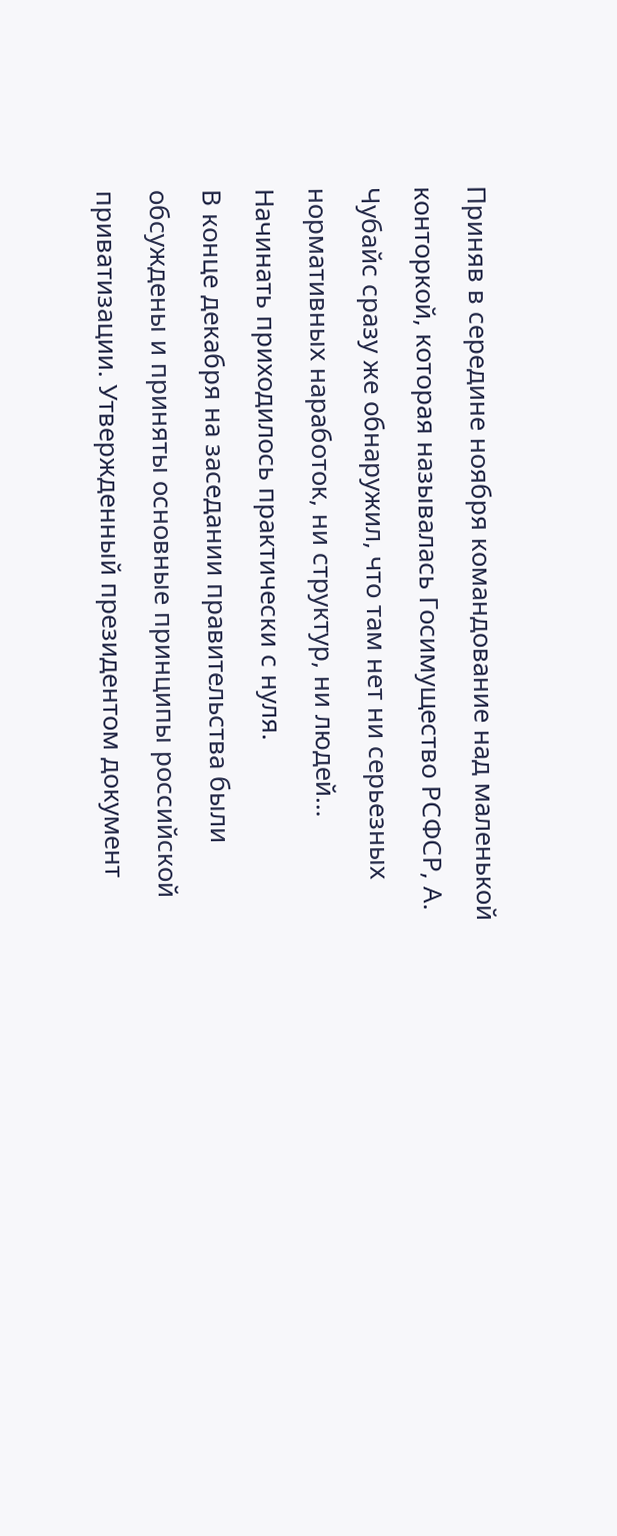Приняв в середине ноября командование над маленькой конторкой, которая называлась Госимущество РСФСР, А. Чубайс сразу же обнаружил, что там нет ни серьезных нормативных наработок, ни структур, ни людей… Начинать приходилось практически с нуля.
В конце декабря на заседании правительства были обсуждены и приняты основные принципы российской приватизации. Утвержденный президентом документ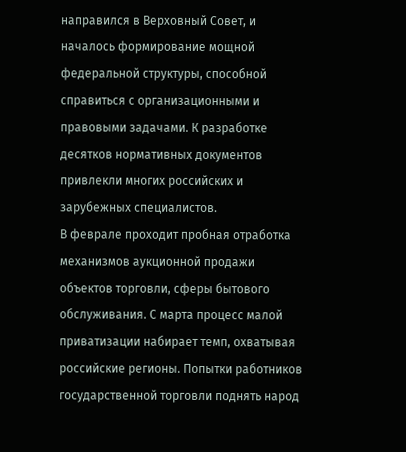направился в Верховный Совет, и началось формирование мощной федеральной структуры, способной справиться с организационными и правовыми задачами. К разработке десятков нормативных документов привлекли многих российских и зарубежных специалистов.
В феврале проходит пробная отработка механизмов аукционной продажи объектов торговли, сферы бытового обслуживания. С марта процесс малой приватизации набирает темп, охватывая российские регионы. Попытки работников государственной торговли поднять народ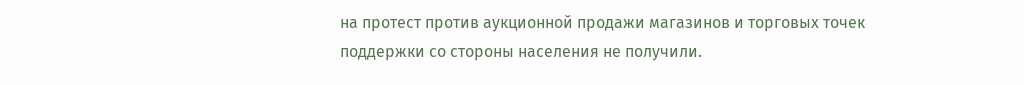на протест против аукционной продажи магазинов и торговых точек поддержки со стороны населения не получили.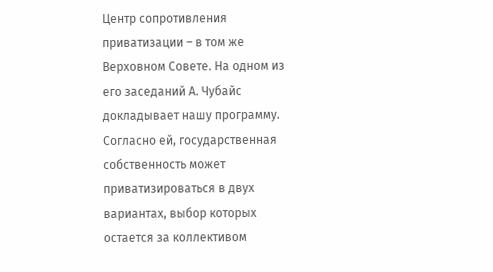Центр сопротивления приватизации – в том же Верховном Совете. На одном из его заседаний А. Чубайс докладывает нашу программу. Согласно ей, государственная собственность может приватизироваться в двух вариантах, выбор которых остается за коллективом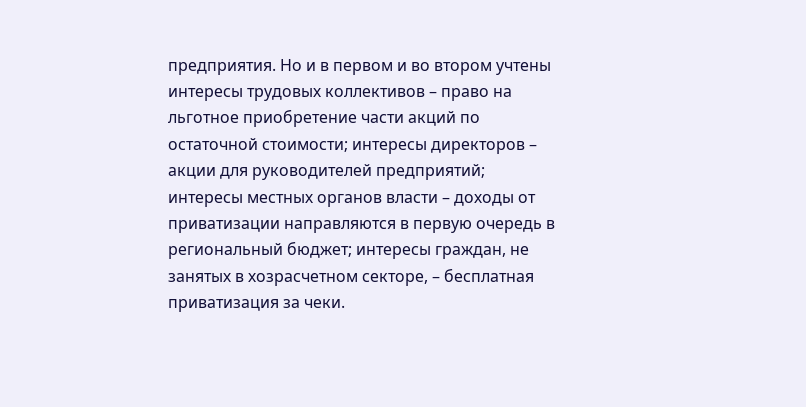предприятия. Но и в первом и во втором учтены интересы трудовых коллективов – право на льготное приобретение части акций по остаточной стоимости; интересы директоров – акции для руководителей предприятий;
интересы местных органов власти – доходы от приватизации направляются в первую очередь в региональный бюджет; интересы граждан, не занятых в хозрасчетном секторе, – бесплатная приватизация за чеки.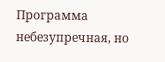Программа небезупречная, но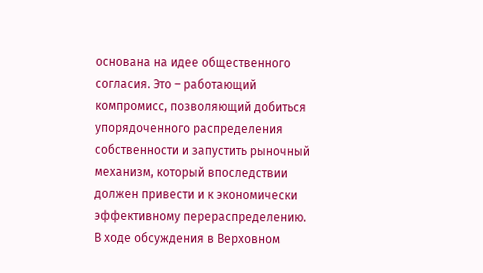основана на идее общественного согласия. Это – работающий компромисс, позволяющий добиться упорядоченного распределения собственности и запустить рыночный механизм, который впоследствии должен привести и к экономически эффективному перераспределению.
В ходе обсуждения в Верховном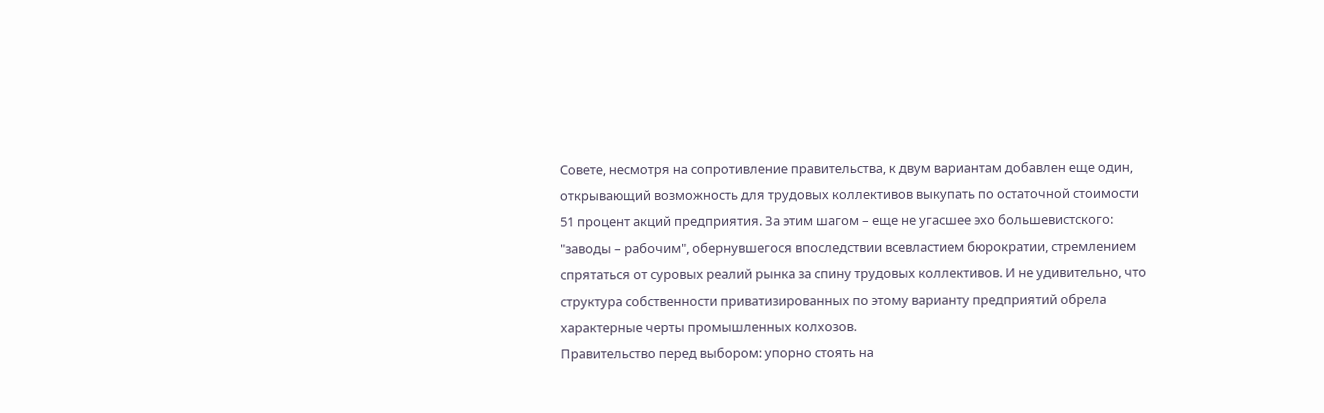Совете, несмотря на сопротивление правительства, к двум вариантам добавлен еще один, открывающий возможность для трудовых коллективов выкупать по остаточной стоимости 51 процент акций предприятия. За этим шагом – еще не угасшее эхо большевистского: "заводы – рабочим", обернувшегося впоследствии всевластием бюрократии, стремлением спрятаться от суровых реалий рынка за спину трудовых коллективов. И не удивительно, что структура собственности приватизированных по этому варианту предприятий обрела характерные черты промышленных колхозов.
Правительство перед выбором: упорно стоять на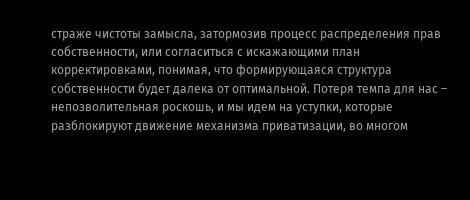страже чистоты замысла, затормозив процесс распределения прав собственности, или согласиться с искажающими план корректировками, понимая, что формирующаяся структура собственности будет далека от оптимальной. Потеря темпа для нас – непозволительная роскошь, и мы идем на уступки, которые разблокируют движение механизма приватизации, во многом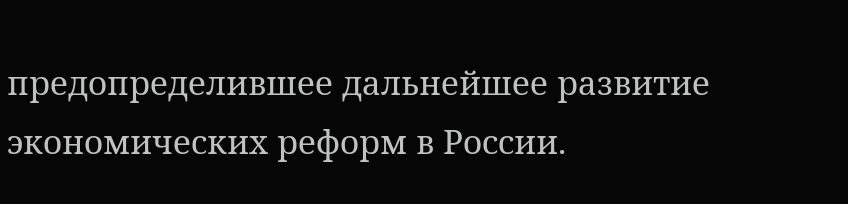предопределившее дальнейшее развитие экономических реформ в России.